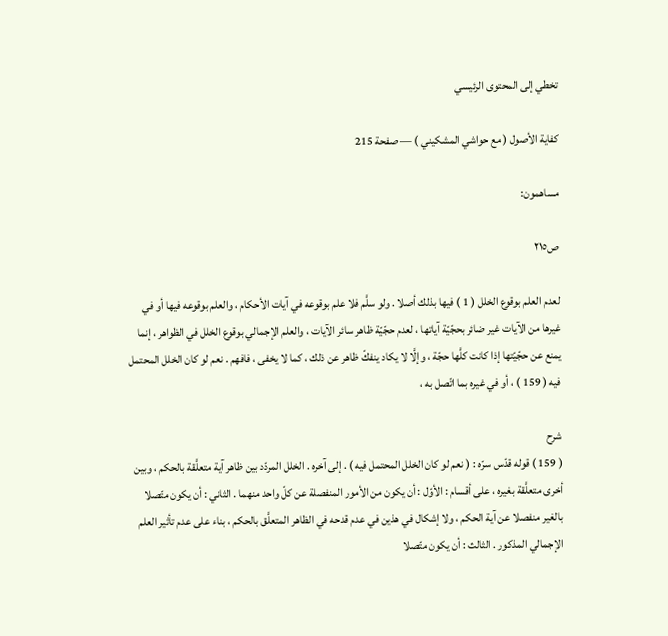تخطي إلى المحتوى الرئيسي

كفاية الأصول ( مع حواشي المشكيني ) — صفحة 215

مساهمون:

ص٢١٥

لعدم العلم بوقوع الخلل ( 1 ) فيها بذلك أصلا . ولو سلَّم فلا علم بوقوعه في آيات الأحكام ، والعلم بوقوعه فيها أو في غيرها من الآيات غير ضائر بحجّيّة آياتها ، لعدم حجّيّة ظاهر سائر الآيات ، والعلم الإجمالي بوقوع الخلل في الظواهر ، إنما يمنع عن حجّيّتها إذا كانت كلَّها حجّة ، وإلَّا لا يكاد ينفكّ ظاهر عن ذلك ، كما لا يخفى ، فافهم . نعم لو كان الخلل المحتمل فيه ( 159 ) ، أو في غيره بما اتّصل به ،

شرح
( 159 ) قوله قدّس سرّه : ( نعم لو كان الخلل المحتمل فيه ) . إلى آخره . الخلل المردّد بين ظاهر آية متعلَّقة بالحكم ، وبين أخرى متعلَّقة بغيره ، على أقسام : الأوّل : أن يكون من الأمور المنفصلة عن كلّ واحد منهما . الثاني : أن يكون متّصلا بالغير منفصلا عن آية الحكم ، ولا إشكال في هذين في عدم قدحه في الظاهر المتعلَّق بالحكم ، بناء على عدم تأثير العلم الإجمالي المذكور . الثالث : أن يكون متّصلا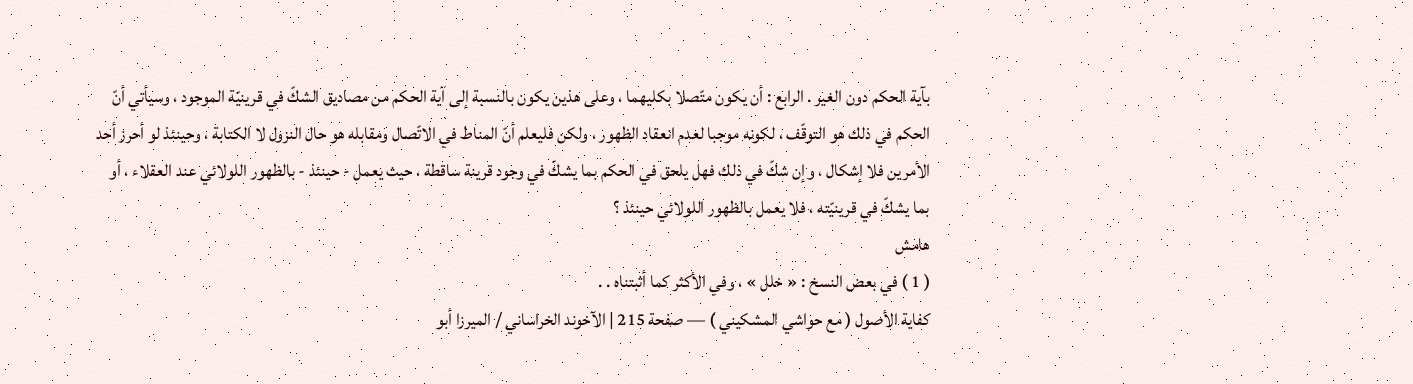بآية الحكم دون الغير . الرابع : أن يكون متّصلا بكليهما ، وعلى هذين يكون بالنسبة إلى آية الحكم من مصاديق الشكّ في قرينيّة الموجود ، وسيأتي أنّ الحكم في ذلك هو التوقّف ، لكونه موجبا لعدم انعقاد الظهور ، ولكن فليعلم أنّ المناط في الاتّصال ومقابله هو حال النزول لا الكتابة ، وحينئذ لو أحرز أحد الأمرين فلا إشكال ، وإن شكّ في ذلك فهل يلحق في الحكم بما يشكّ في وجود قرينة ساقطة ، حيث يعمل - حينئذ - بالظهور اللولائي عند العقلاء ، أو بما يشكّ في قرينيّته ، فلا يعمل بالظهور اللولائي حينئذ ؟
هامش
( 1 ) في بعض النسخ : « خلل » ، وفي الأكثر كما أثبتناه . .
كفاية الأصول ( مع حواشي المشكيني ) — صفحة 215 | الآخوند الخراساني / الميرزا أبو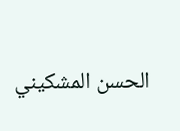الحسن المشكيني